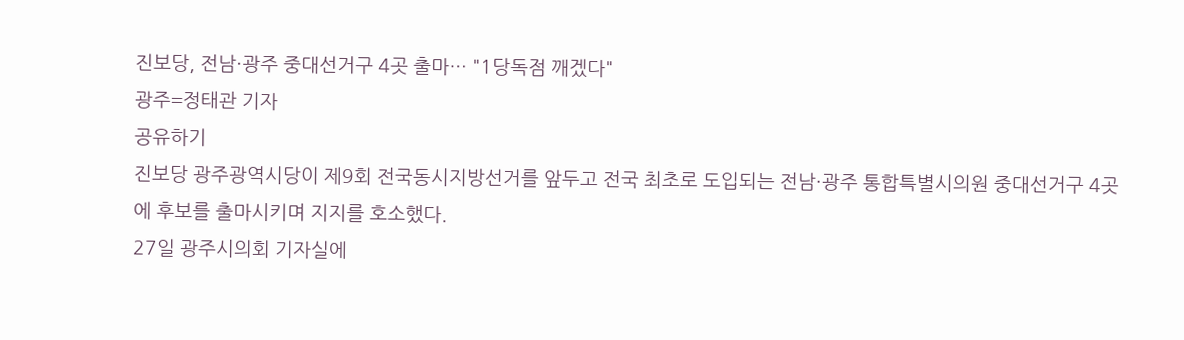진보당, 전남·광주 중대선거구 4곳 출마… "1당독점 깨겠다"
광주=정태관 기자
공유하기
진보당 광주광역시당이 제9회 전국동시지방선거를 앞두고 전국 최초로 도입되는 전남·광주 통합특별시의원 중대선거구 4곳에 후보를 출마시키며 지지를 호소했다.
27일 광주시의회 기자실에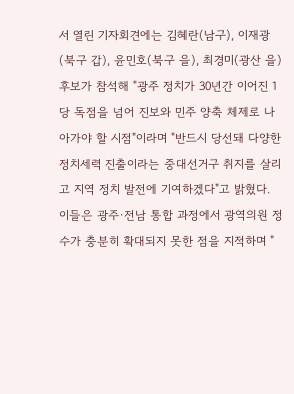서 열린 기자회견에는 김혜란(남구), 이재광(북구 갑), 윤민호(북구 을), 최경미(광산 을) 후보가 참석해 "광주 정치가 30년간 이어진 1당 독점을 넘어 진보와 민주 양축 체제로 나아가야 할 시점"이라며 "반드시 당선돼 다양한 정치세력 진출이라는 중대선거구 취지를 살리고 지역 정치 발전에 기여하겠다"고 밝혔다.
이들은 광주·전남 통합 과정에서 광역의원 정수가 충분히 확대되지 못한 점을 지적하며 "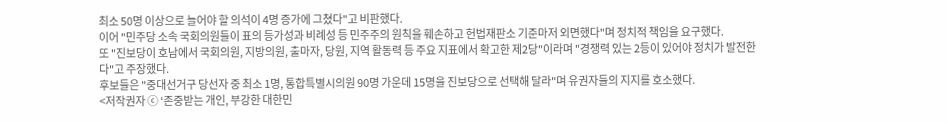최소 50명 이상으로 늘어야 할 의석이 4명 증가에 그쳤다"고 비판했다.
이어 "민주당 소속 국회의원들이 표의 등가성과 비례성 등 민주주의 원칙을 훼손하고 헌법재판소 기준마저 외면했다"며 정치적 책임을 요구했다.
또 "진보당이 호남에서 국회의원, 지방의원, 출마자, 당원, 지역 활동력 등 주요 지표에서 확고한 제2당"이라며 "경쟁력 있는 2등이 있어야 정치가 발전한다"고 주장했다.
후보들은 "중대선거구 당선자 중 최소 1명, 통합특별시의원 90명 가운데 15명을 진보당으로 선택해 달라"며 유권자들의 지지를 호소했다.
<저작권자 ⓒ ‘존중받는 개인, 부강한 대한민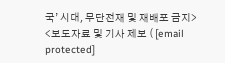국’ 시대, 무단전재 및 재배포 금지>
<보도자료 및 기사 제보 ( [email protected]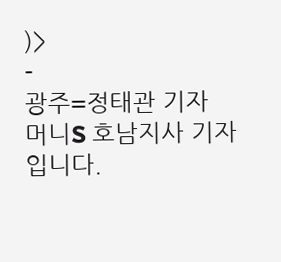)>
-
광주=정태관 기자
머니S 호남지사 기자입니다.